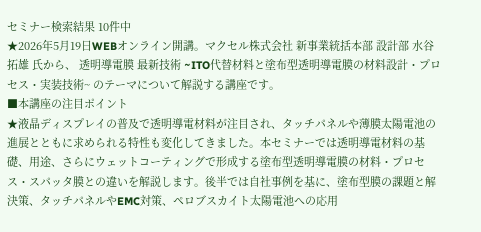セミナー検索結果 10件中
★2026年5月19日WEBオンライン開講。マクセル株式会社 新事業統括本部 設計部 水谷 拓雄 氏から、 透明導電膜 最新技術 ~ITO代替材料と塗布型透明導電膜の材料設計・プロセス・実装技術~ のテーマについて解説する講座です。
■本講座の注目ポイント
★液晶ディスプレイの普及で透明導電材料が注目され、タッチパネルや薄膜太陽電池の進展とともに求められる特性も変化してきました。本セミナーでは透明導電材料の基礎、用途、さらにウェットコーティングで形成する塗布型透明導電膜の材料・プロセス・スパッタ膜との違いを解説します。後半では自社事例を基に、塗布型膜の課題と解決策、タッチパネルやEMC対策、ペロブスカイト太陽電池への応用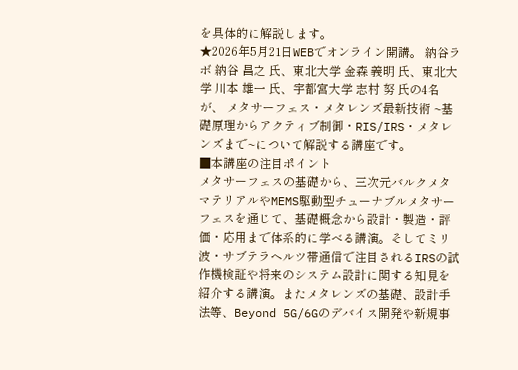を具体的に解説します。
★2026年5月21日WEBでオンライン開講。 納谷ラボ 納谷 昌之 氏、東北大学 金森 義明 氏、東北大学 川本 雄一 氏、宇都宮大学 志村 努 氏の4名が、 メタサーフェス・メタレンズ最新技術 ~基礎原理からアクティブ制御・RIS/IRS・メタレンズまで~について解説する講座です。
■本講座の注目ポイント
メタサーフェスの基礎から、三次元バルクメタマテリアルやMEMS駆動型チューナブルメタサーフェスを通じて、基礎概念から設計・製造・評価・応用まで体系的に学べる講演。そしてミリ波・サブテラヘルツ帯通信で注目されるIRSの試作機検証や将来のシステム設計に関する知見を紹介する講演。またメタレンズの基礎、設計手法等、Beyond 5G/6Gのデバイス開発や新規事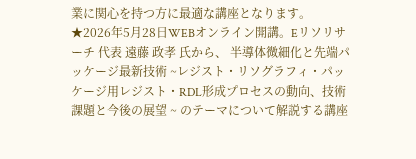業に関心を持つ方に最適な講座となります。
★2026年5月28日WEBオンライン開講。Eリソリサーチ 代表 遠藤 政孝 氏から、 半導体微細化と先端パッケージ最新技術 ~レジスト・リソグラフィ・パッケージ用レジスト・RDL形成プロセスの動向、技術課題と今後の展望 ~ のテーマについて解説する講座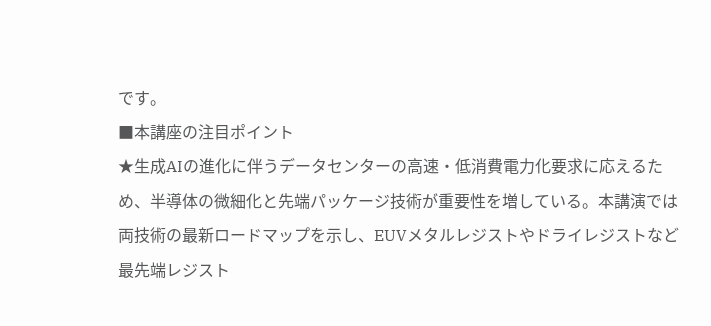です。
■本講座の注目ポイント
★生成AIの進化に伴うデータセンターの高速・低消費電力化要求に応えるため、半導体の微細化と先端パッケージ技術が重要性を増している。本講演では両技術の最新ロードマップを示し、EUVメタルレジストやドライレジストなど最先端レジスト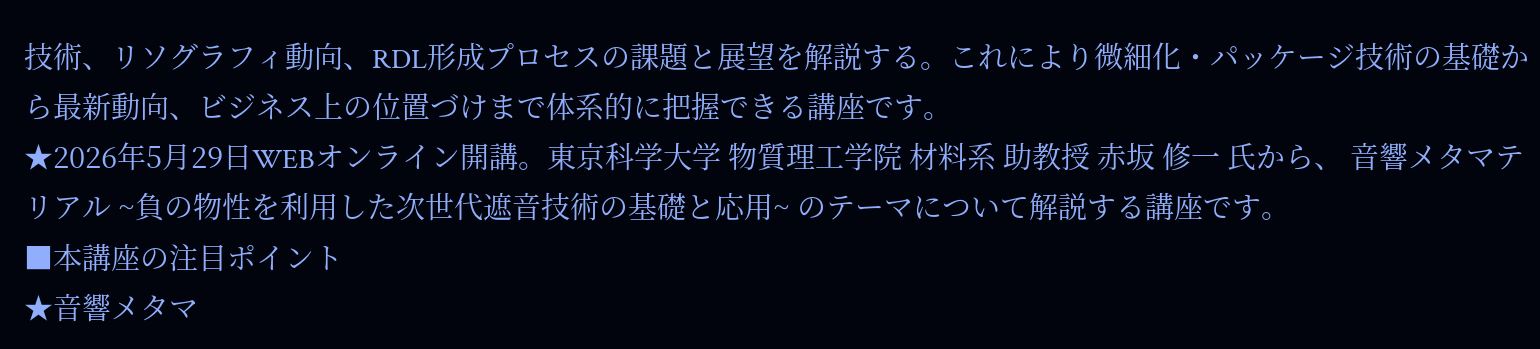技術、リソグラフィ動向、RDL形成プロセスの課題と展望を解説する。これにより微細化・パッケージ技術の基礎から最新動向、ビジネス上の位置づけまで体系的に把握できる講座です。
★2026年5月29日WEBオンライン開講。東京科学大学 物質理工学院 材料系 助教授 赤坂 修一 氏から、 音響メタマテリアル ~負の物性を利用した次世代遮音技術の基礎と応用~ のテーマについて解説する講座です。
■本講座の注目ポイント
★音響メタマ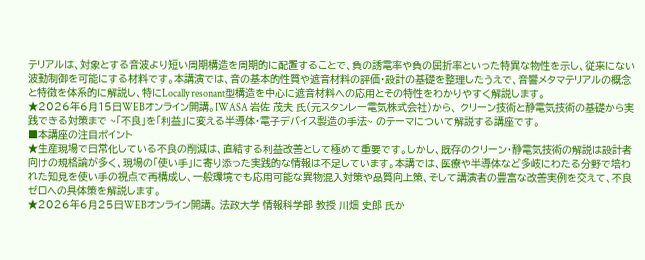テリアルは、対象とする音波より短い周期構造を周期的に配置することで、負の誘電率や負の屈折率といった特異な物性を示し、従来にない波動制御を可能にする材料です。本講演では、音の基本的性質や遮音材料の評価・設計の基礎を整理したうえで、音響メタマテリアルの概念と特徴を体系的に解説し、特にLocally resonant型構造を中心に遮音材料への応用とその特性をわかりやすく解説します。
★2026年6月15日WEBオンライン開講。IWASA 岩佐 茂夫 氏(元スタンレー電気株式会社)から、 クリーン技術と静電気技術の基礎から実践できる対策まで ~「不良」を「利益」に変える半導体・電子デバイス製造の手法~ のテーマについて解説する講座です。
■本講座の注目ポイント
★生産現場で日常化している不良の削減は、直結する利益改善として極めて重要です。しかし、既存のクリーン・静電気技術の解説は設計者向けの規格論が多く、現場の「使い手」に寄り添った実践的な情報は不足しています。本講では、医療や半導体など多岐にわたる分野で培われた知見を使い手の視点で再構成し、一般環境でも応用可能な異物混入対策や品質向上策、そして講演者の豊富な改善実例を交えて、不良ゼロへの具体策を解説します。
★2026年6月25日WEBオンライン開講。 法政大学 情報科学部 教授 川畑 史郎 氏か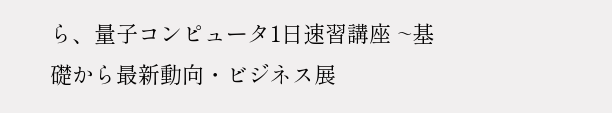ら、量子コンピュータ1日速習講座 ~基礎から最新動向・ビジネス展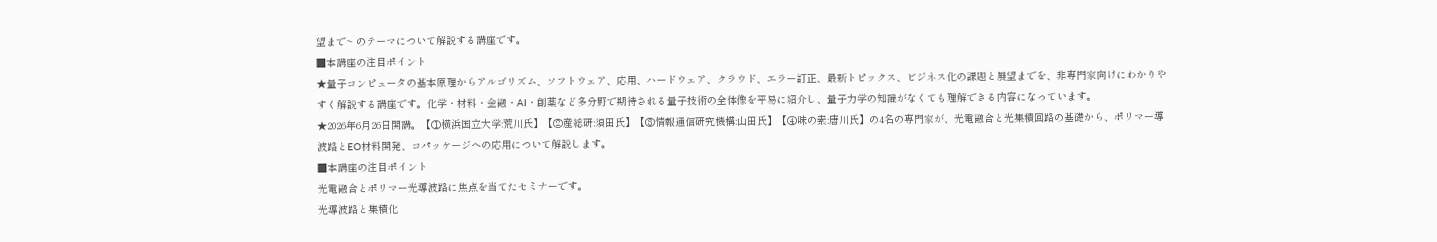望まで~ のテーマについて解説する講座です。
■本講座の注目ポイント
★量子コンピュータの基本原理からアルゴリズム、ソフトウェア、応用、ハードウェア、クラウド、エラー訂正、最新トピックス、ビジネス化の課題と展望までを、非専門家向けにわかりやすく解説する講座です。化学・材料・金融・AI・創薬など多分野で期待される量子技術の全体像を平易に紹介し、量子力学の知識がなくても理解できる内容になっています。
★2026年6月26日開講。【①横浜国立大学:荒川氏】【②産総研:須田氏】【③情報通信研究機構:山田氏】【④味の素:唐川氏】の4名の専門家が、光電融合と光集積回路の基礎から、ポリマー導波路とEO材料開発、コパッケージへの応用について解説します。
■本講座の注目ポイント
光電融合とポリマー光導波路に焦点を当てたセミナーです。
光導波路と集積化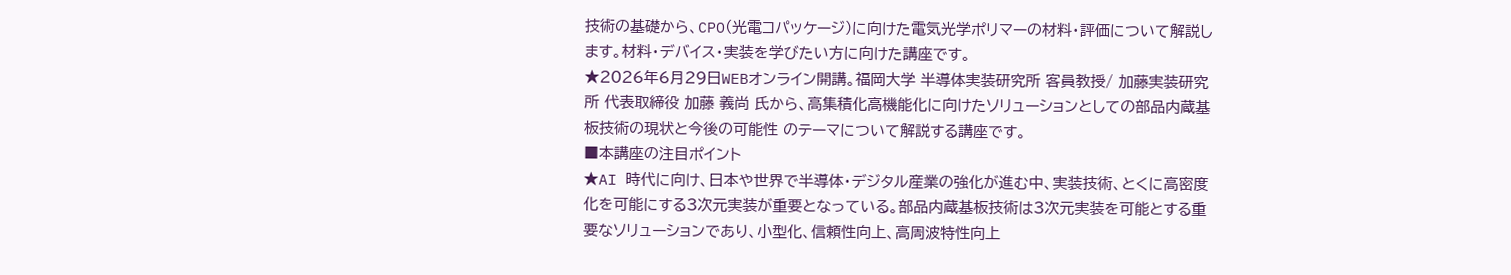技術の基礎から、CPO(光電コパッケージ)に向けた電気光学ポリマーの材料・評価について解説します。材料・デバイス・実装を学びたい方に向けた講座です。
★2026年6月29日WEBオンライン開講。福岡大学 半導体実装研究所 客員教授/ 加藤実装研究所 代表取締役 加藤 義尚 氏から、高集積化高機能化に向けたソリューションとしての部品内蔵基板技術の現状と今後の可能性 のテーマについて解説する講座です。
■本講座の注目ポイント
★AI 時代に向け、日本や世界で半導体・デジタル産業の強化が進む中、実装技術、とくに高密度化を可能にする3次元実装が重要となっている。部品内蔵基板技術は3次元実装を可能とする重要なソリューションであり、小型化、信頼性向上、高周波特性向上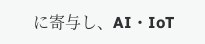に寄与し、AI・IoT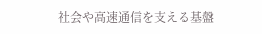社会や高速通信を支える基盤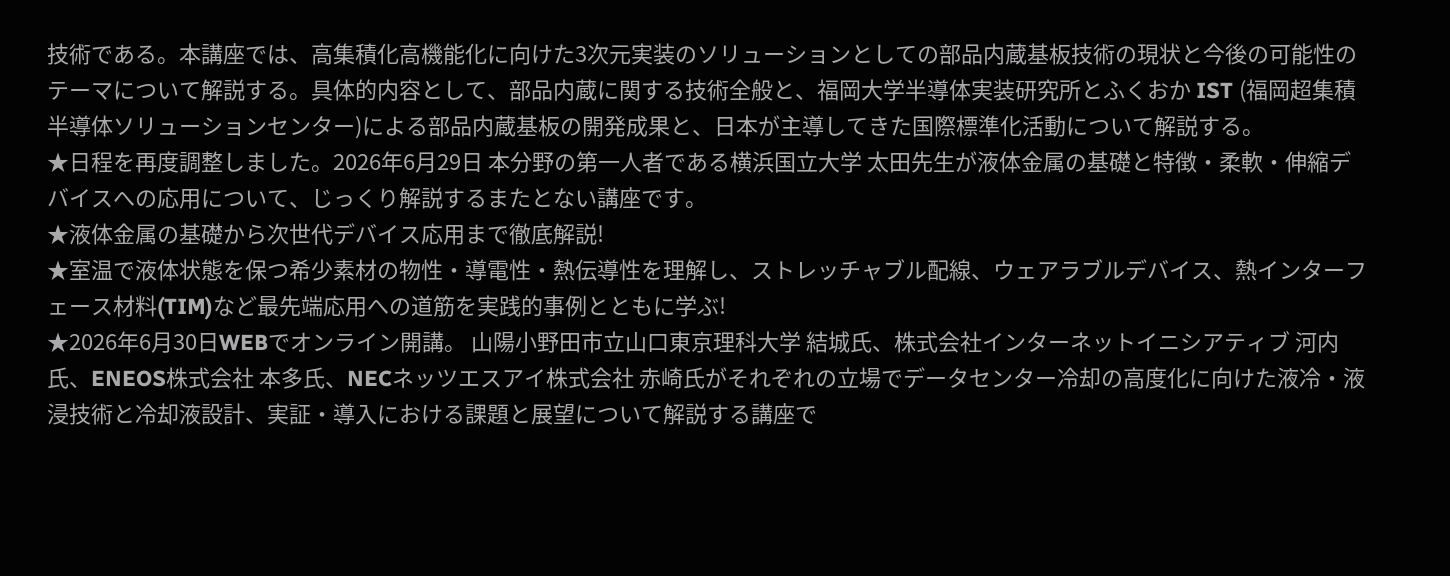技術である。本講座では、高集積化高機能化に向けた3次元実装のソリューションとしての部品内蔵基板技術の現状と今後の可能性のテーマについて解説する。具体的内容として、部品内蔵に関する技術全般と、福岡大学半導体実装研究所とふくおか IST (福岡超集積半導体ソリューションセンター)による部品内蔵基板の開発成果と、日本が主導してきた国際標準化活動について解説する。
★日程を再度調整しました。2026年6月29日 本分野の第一人者である横浜国立大学 太田先生が液体金属の基礎と特徴・柔軟・伸縮デバイスへの応用について、じっくり解説するまたとない講座です。
★液体金属の基礎から次世代デバイス応用まで徹底解説!
★室温で液体状態を保つ希少素材の物性・導電性・熱伝導性を理解し、ストレッチャブル配線、ウェアラブルデバイス、熱インターフェース材料(TIM)など最先端応用への道筋を実践的事例とともに学ぶ!
★2026年6月30日WEBでオンライン開講。 山陽小野田市立山口東京理科大学 結城氏、株式会社インターネットイニシアティブ 河内氏、ENEOS株式会社 本多氏、NECネッツエスアイ株式会社 赤崎氏がそれぞれの立場でデータセンター冷却の高度化に向けた液冷・液浸技術と冷却液設計、実証・導入における課題と展望について解説する講座で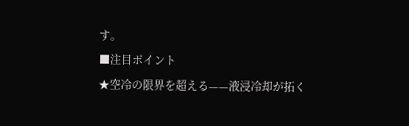す。
■注目ポイント
★空冷の限界を超える——液浸冷却が拓く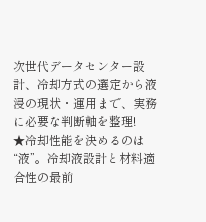次世代データセンター設計、冷却方式の選定から液浸の現状・運用まで、実務に必要な判断軸を整理!
★冷却性能を決めるのは“液”。冷却液設計と材料適合性の最前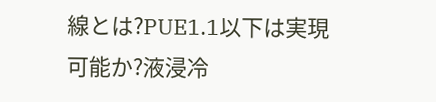線とは?PUE1.1以下は実現可能か?液浸冷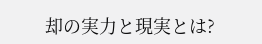却の実力と現実とは?